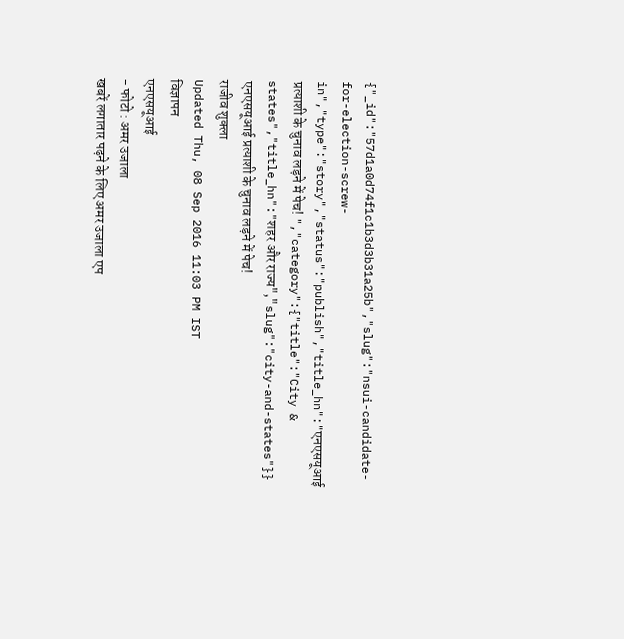{"_id":"57d1a0d74f1c1b3d3b31a25b","slug":"nsui-candidate-for-election-screw-in","type":"story","status":"publish","title_hn":"एनएसयूआई प्रत्याशी के चुनाव लड़ने में पेच! ","category":{"title":"City & states","title_hn":"शहर और राज्य","slug":"city-and-states"}}
एनएसयूआई प्रत्याशी के चुनाव लड़ने में पेच!
राजीव शुक्ला
Updated Thu, 08 Sep 2016 11:03 PM IST
विज्ञापन
एनएसयूआई
- फोटो : अमर उजाला
खबरें लगातार पढ़ने के लिए अमर उजाला एप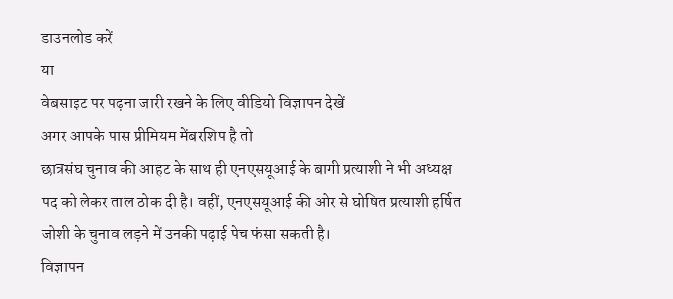डाउनलोड करें
या
वेबसाइट पर पढ़ना जारी रखने के लिए वीडियो विज्ञापन देखें
अगर आपके पास प्रीमियम मेंबरशिप है तो
छात्रसंघ चुनाव की आहट के साथ ही एनएसयूआई के बागी प्रत्याशी ने भी अध्यक्ष पद को लेकर ताल ठोक दी है। वहीं, एनएसयूआई की ओर से घोषित प्रत्याशी हर्षित जोशी के चुनाव लड़ने में उनकी पढ़ाई पेच फंसा सकती है।
विज्ञापन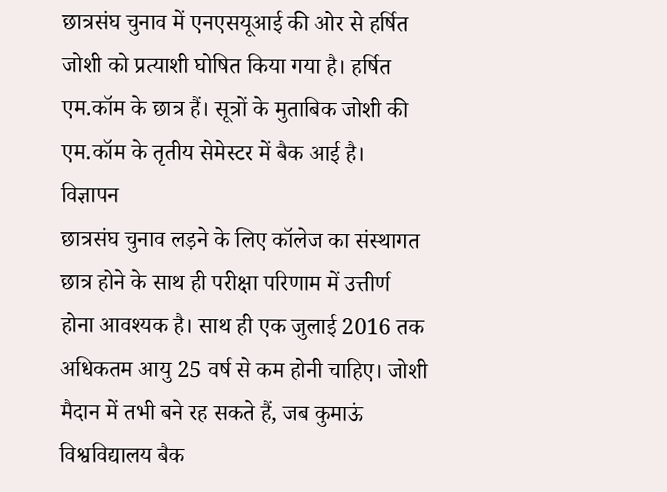छात्रसंघ चुनाव में एनएसयूआई की ओर से हर्षित जोशी को प्रत्याशी घोषित किया गया है। हर्षित एम.कॉम के छात्र हैं। सूत्रों के मुताबिक जोशी की एम.कॉम के तृतीय सेमेस्टर में बैक आई है।
विज्ञापन
छात्रसंघ चुनाव लड़ने के लिए कॉलेज का संस्थागत छात्र होने के साथ ही परीक्षा परिणाम में उत्तीर्ण होना आवश्यक है। साथ ही एक जुलाई 2016 तक अधिकतम आयु 25 वर्ष से कम होनी चाहिए। जोशी मैदान में तभी बने रह सकते हैं, जब कुमाऊं विश्वविद्यालय बैक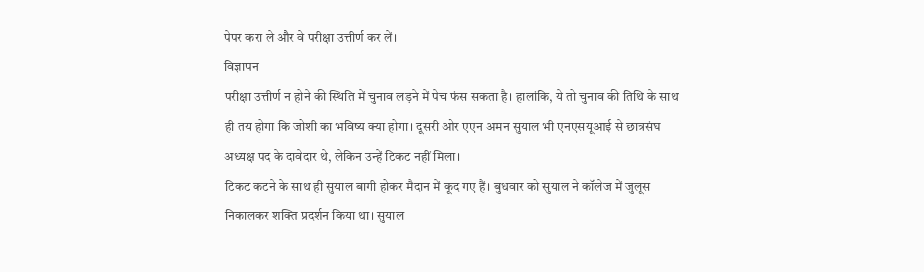पेपर करा ले और वे परीक्षा उत्तीर्ण कर लें।
विज्ञापन
परीक्षा उत्तीर्ण न होने की स्थिति में चुनाव लड़ने में पेच फंस सकता है। हालांकि, ये तो चुनाव की तिथि के साथ ही तय होगा कि जोशी का भविष्य क्या होगा। दूसरी ओर एएन अमन सुयाल भी एनएसयूआई से छात्रसंघ अध्यक्ष पद के दावेदार थे, लेकिन उन्हें टिकट नहीं मिला।
टिकट कटने के साथ ही सुयाल बागी होकर मैदान में कूद गए हैं। बुधवार को सुयाल ने कॉलेज में जुलूस निकालकर शक्ति प्रदर्शन किया था। सुयाल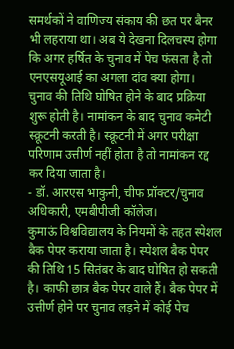समर्थकों ने वाणिज्य संकाय की छत पर बैनर भी लहराया था। अब ये देखना दिलचस्प होगा कि अगर हर्षित के चुनाव में पेच फंसता है तो एनएसयूआई का अगला दांव क्या होगा।
चुनाव की तिथि घोषित होने के बाद प्रक्रिया शुरू होती है। नामांकन के बाद चुनाव कमेटी स्क्रूटनी करती है। स्क्रूटनी में अगर परीक्षा परिणाम उत्तीर्ण नहीं होता है तो नामांकन रद्द कर दिया जाता है।
- डॉ. आरएस भाकुनी, चीफ प्रॉक्टर/चुनाव अधिकारी, एमबीपीजी कॉलेज।
कुमाऊं विश्वविद्यालय के नियमों के तहत स्पेशल बैक पेपर कराया जाता है। स्पेशल बैक पेपर की तिथि 15 सितंबर के बाद घोषित हो सकती है। काफी छात्र बैक पेपर वाले हैं। बैक पेपर में उत्तीर्ण होने पर चुनाव लड़ने में कोई पेच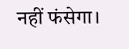नहीं फंसेगा।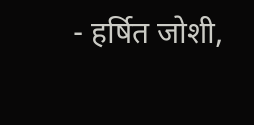- हर्षित जोशी,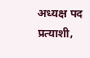अध्यक्ष पद प्रत्याशी,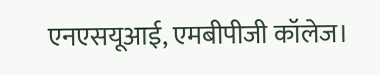एनएसयूआई, एमबीपीजी कॉलेज।